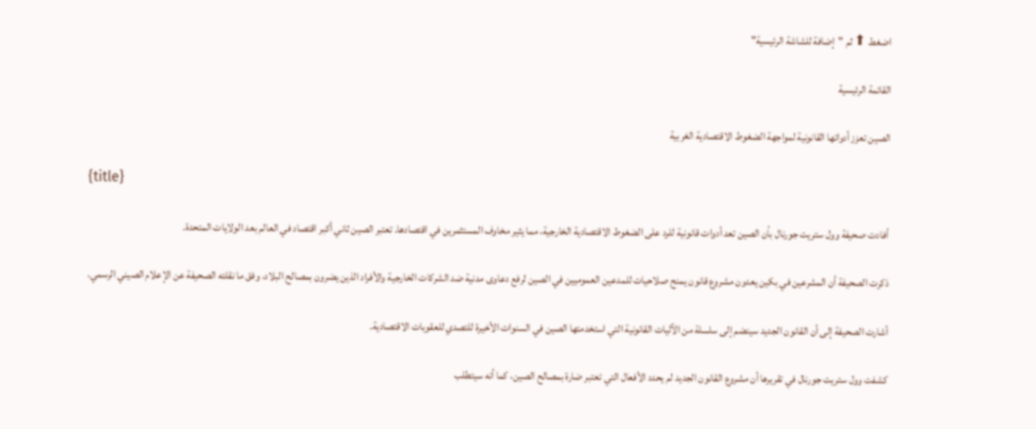اضغط ⬆ ثم "إضافة للشاشة الرئيسية"

القائمة الرئيسية

الصين تعزز أدواتها القانونية لمواجهة الضغوط الاقتصادية الغربية

{title}

أفادت صحيفة وول ستريت جورنال بأن الصين تعد أدوات قانونية للرد على الضغوط الاقتصادية الخارجية، مما يثير مخاوف المستثمرين في اقتصادها. تعتبر الصين ثاني أكبر اقتصاد في العالم بعد الولايات المتحدة.

ذكرت الصحيفة أن المشرعين في بكين يعدون مشروع قانون يمنح صلاحيات للمدعين العموميين في الصين لرفع دعاوى مدنية ضد الشركات الخارجية والأفراد الذين يضرون بمصالح البلاد، وفق ما نقلته الصحيفة عن الإعلام الصيني الرسمي.

أشارت الصحيفة إلى أن القانون الجديد سينضم إلى سلسلة من الآليات القانونية التي استخدمتها الصين في السنوات الأخيرة للتصدي للعقوبات الاقتصادية.

كشفت وول ستريت جورنال في تقريرها أن مشروع القانون الجديد لم يحدد الأفعال التي تعتبر ضارة بمصالح الصين، كما أنه سيتطلب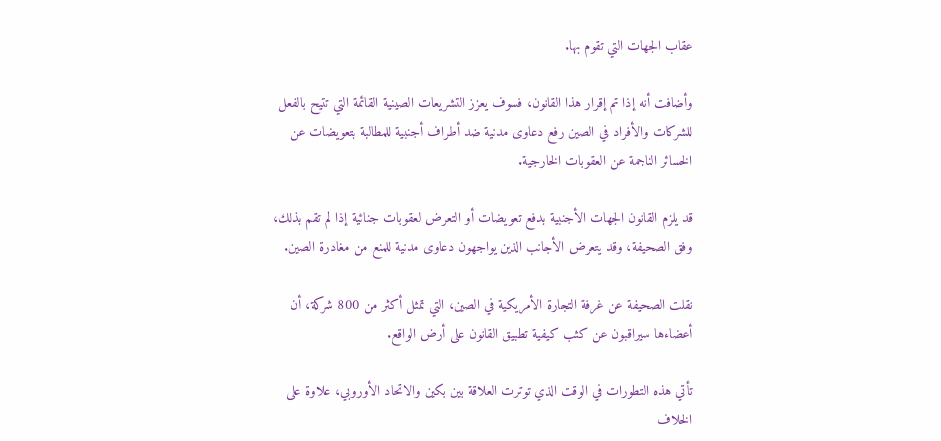عقاب الجهات التي تقوم بها.

وأضافت أنه إذا تم إقرار هذا القانون، فسوف يعزز التشريعات الصينية القائمة التي تتيح بالفعل للشركات والأفراد في الصين رفع دعاوى مدنية ضد أطراف أجنبية للمطالبة بتعويضات عن الخسائر الناجمة عن العقوبات الخارجية.

قد يلزم القانون الجهات الأجنبية بدفع تعويضات أو التعرض لعقوبات جنائية إذا لم تقم بذلك، وفق الصحيفة، وقد يتعرض الأجانب الذين يواجهون دعاوى مدنية للمنع من مغادرة الصين.

نقلت الصحيفة عن غرفة التجارة الأمريكية في الصين، التي تمثل أكثر من 800 شركة، أن أعضاءها سيراقبون عن كثب كيفية تطبيق القانون على أرض الواقع.

تأتي هذه التطورات في الوقت الذي توترت العلاقة بين بكين والاتحاد الأوروبي، علاوة على الخلاف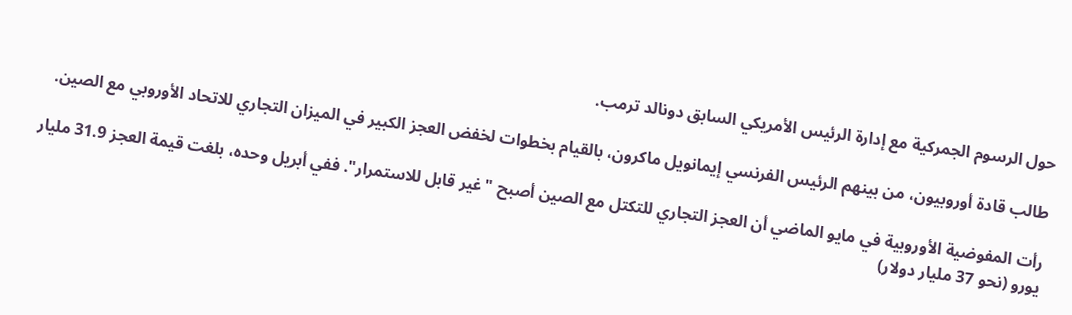حول الرسوم الجمركية مع إدارة الرئيس الأمريكي السابق دونالد ترمب.

طالب قادة أوروبيون، من بينهم الرئيس الفرنسي إيمانويل ماكرون، بالقيام بخطوات لخفض العجز الكبير في الميزان التجاري للاتحاد الأوروبي مع الصين.

رأت المفوضية الأوروبية في مايو الماضي أن العجز التجاري للتكتل مع الصين أصبح "غير قابل للاستمرار". ففي أبريل وحده، بلغت قيمة العجز 31.9 مليار يورو (نحو 37 مليار دولار)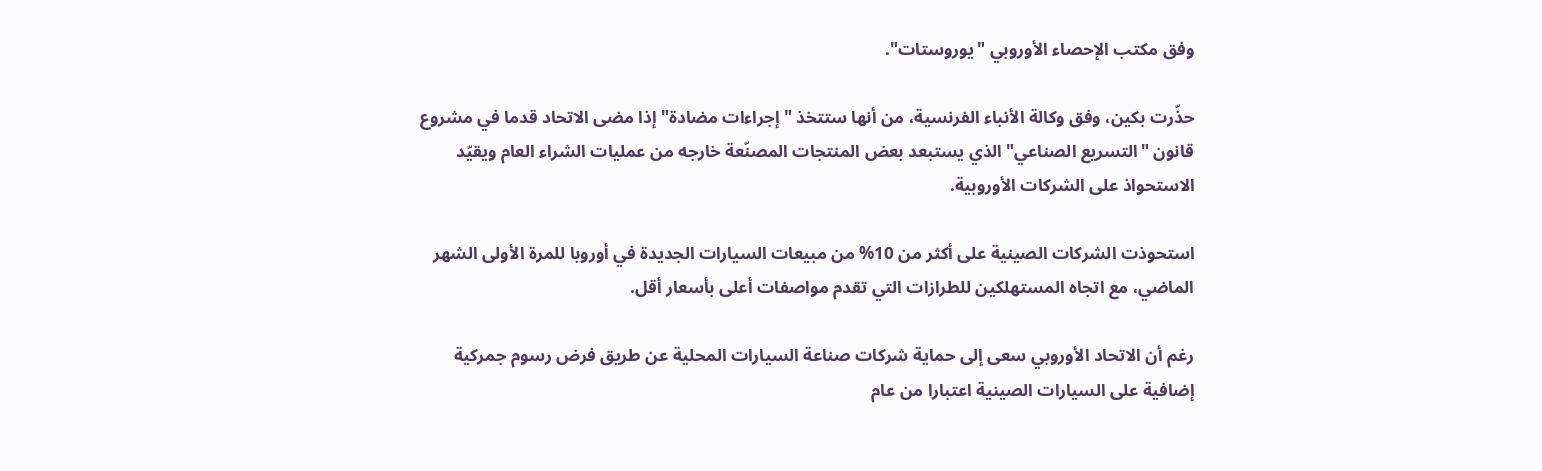وفق مكتب الإحصاء الأوروبي "يوروستات".

حذّرت بكين، وفق وكالة الأنباء الفرنسية، من أنها ستتخذ "إجراءات مضادة" إذا مضى الاتحاد قدما في مشروع قانون "التسريع الصناعي" الذي يستبعد بعض المنتجات المصنّعة خارجه من عمليات الشراء العام ويقيّد الاستحواذ على الشركات الأوروبية.

استحوذت الشركات الصينية على أكثر من 10% من مبيعات السيارات الجديدة في أوروبا للمرة الأولى الشهر الماضي، مع اتجاه المستهلكين للطرازات التي تقدم مواصفات أعلى بأسعار أقل.

رغم أن الاتحاد الأوروبي سعى إلى حماية شركات صناعة السيارات المحلية عن طريق فرض رسوم جمركية إضافية على السيارات الصينية اعتبارا من عام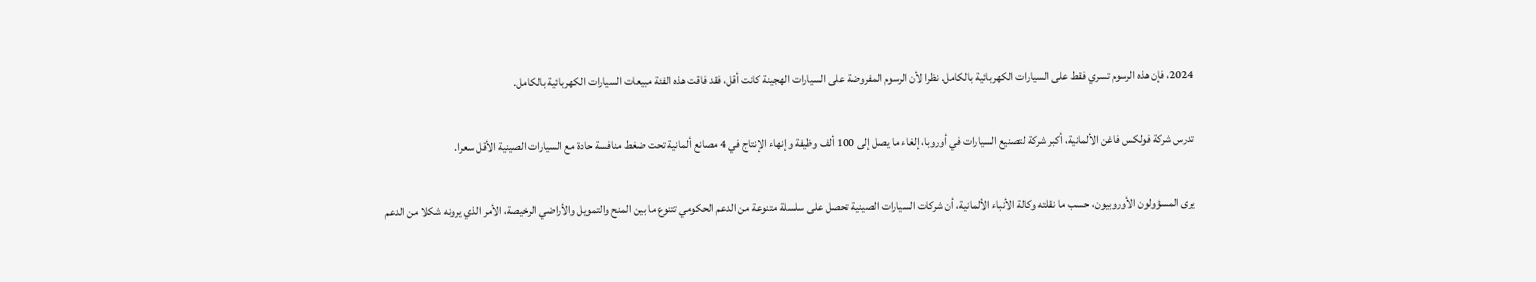2024، فإن هذه الرسوم تسري فقط على السيارات الكهربائية بالكامل. نظرا لأن الرسوم المفروضة على السيارات الهجينة كانت أقل، فقد فاقت هذه الفئة مبيعات السيارات الكهربائية بالكامل.

تدرس شركة فولكس فاغن الألمانية، أكبر شركة لتصنيع السيارات في أوروبا، إلغاء ما يصل إلى 100 ألف وظيفة وإنهاء الإنتاج في 4 مصانع ألمانية تحت ضغط منافسة حادة مع السيارات الصينية الأقل سعرا.

يرى المسؤولون الأوروبيون، حسب ما نقلته وكالة الأنباء الألمانية، أن شركات السيارات الصينية تحصل على سلسلة متنوعة من الدعم الحكومي تتنوع ما بين المنح والتمويل والأراضي الرخيصة، الأمر الذي يرونه شكلا من الدعم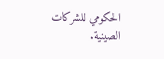الحكومي للشركات الصينية.